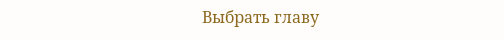Выбрать главу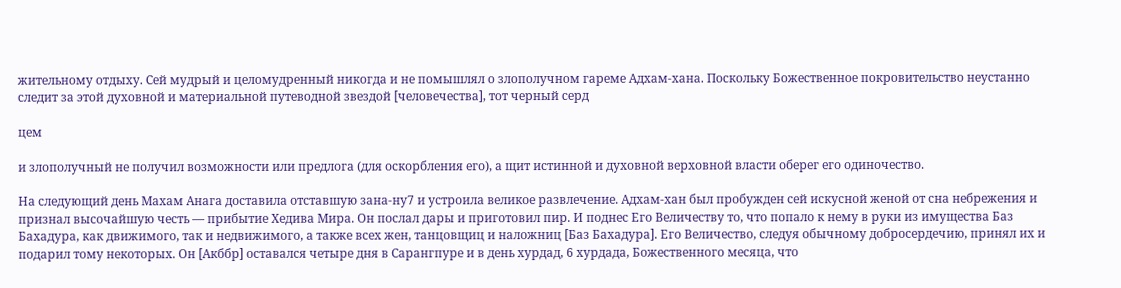жительному отдыху. Сей мудрый и целомудренный никогда и не помышлял о злополучном гареме Адхам-хана. Поскольку Божественное покровительство неустанно следит за этой духовной и материальной путеводной звездой [человечества], тот черный серд

цем

и злополучный не получил возможности или предлога (для оскорбления его), а щит истинной и духовной верховной власти оберег его одиночество.

На следующий день Махам Анага доставила отставшую зана-ну7 и устроила великое развлечение. Адхам-хан был пробужден сей искусной женой от сна небрежения и признал высочайшую честь — прибытие Хедива Мира. Он послал дары и приготовил пир. И поднес Его Величеству то, что попало к нему в руки из имущества Баз Бахадура, как движимого, так и недвижимого, а также всех жен, танцовщиц и наложниц [Баз Бахадура]. Его Величество, следуя обычному добросердечию, принял их и подарил тому некоторых. Он [Акббр] оставался четыре дня в Сарангпуре и в день хурдад, 6 хурдада, Божественного месяца, что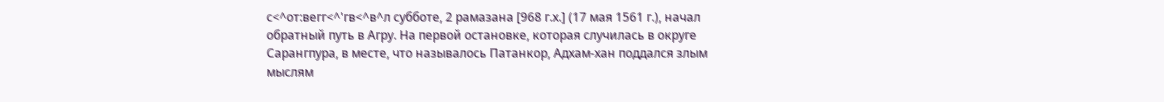с<^от:вегг<^'гв<^в^л субботе, 2 рамазана [968 г.х.] (17 мая 1561 г.), начал обратный путь в Агру. На первой остановке, которая случилась в округе Сарангпура, в месте, что называлось Патанкор, Адхам-хан поддался злым мыслям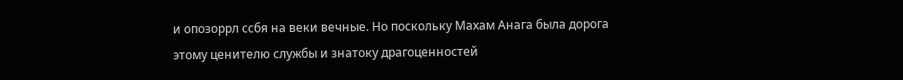и опозоррл ссбя на веки вечные. Но поскольку Махам Анага была дорога этому ценителю службы и знатоку драгоценностей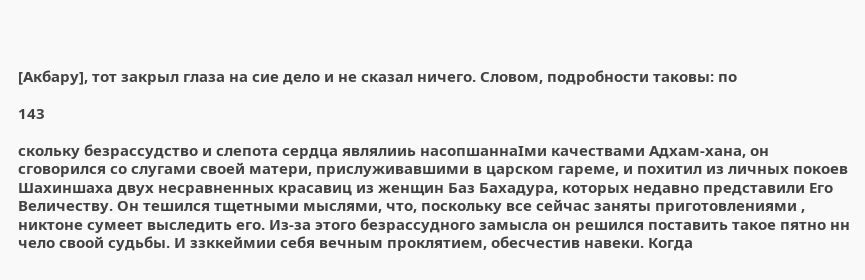[Акбару], тот закрыл глаза на сие дело и не сказал ничего. Словом, подробности таковы: по

143

скольку безрассудство и слепота сердца являлииь наcoпшаннаIми качествами Адхам-хана, он сговорился со слугами своей матери, прислуживавшими в царском гареме, и похитил из личных покоев Шахиншаха двух несравненных красавиц из женщин Баз Бахадура, которых недавно представили Его Величеству. Он тешился тщетными мыслями, что, поскольку все сейчас заняты приготовлениями , никтоне сумеет выследить его. Из-за этого безрассудного замысла он решился поставить такое пятно нн чело своой судьбы. И ззккеймии себя вечным проклятием, обесчестив навеки. Когда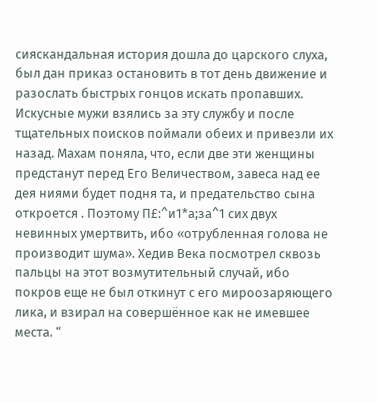сияскандальная история дошла до царского слуха, был дан приказ остановить в тот день движение и разослать быстрых гонцов искать пропавших. Искусные мужи взялись за эту службу и после тщательных поисков поймали обеих и привезли их назад. Махам поняла, что, если две эти женщины предстанут перед Его Величеством, завеса над ее дея ниями будет подня та, и предательство сына откроется . Поэтому П£:^и1*а;за^1 сих двух невинных умертвить, ибо «отрубленная голова не производит шума». Хедив Века посмотрел сквозь пальцы на этот возмутительный случай, ибо покров еще не был откинут с его мироозаряющего лика, и взирал на совершённое как не имевшее места. “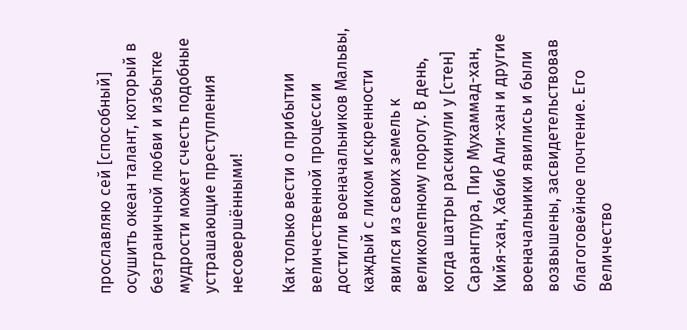прославляю сей [способный] осушить океан талант, который в безграничной любви и избытке мудрости может счесть подобные устрашающие преступления несовершёнными!

Как только вести о прибытии величественной процессии достигли военачальников Мальвы, каждый с ликом искренности явился из своих земель к великолепному порогу. В день, когда шатры раскинули у [стен] Сарангпура, Пир Мухаммад-хан, Кийя-хан, Хабиб Али-хан и другие военачальники явились и были возвышены, засвидетельствовав благоговейное почтение. Его Величество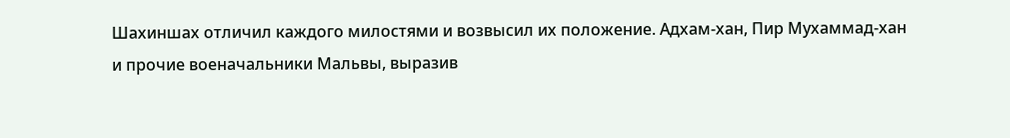Шахиншах отличил каждого милостями и возвысил их положение. Адхам-хан, Пир Мухаммад-хан и прочие военачальники Мальвы, выразив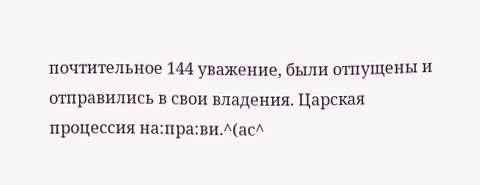почтительное 144 уважение, были отпущены и отправились в свои владения. Царская процессия на:пра:ви.^(ас^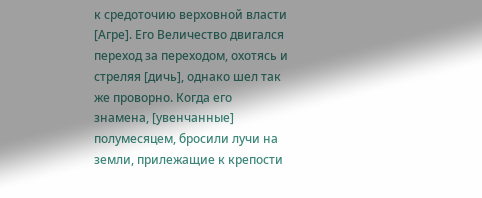к средоточию верховной власти [Агре]. Его Величество двигался переход за переходом, охотясь и стреляя [дичь], однако шел так же проворно. Когда его знамена, [увенчанные] полумесяцем, бросили лучи на земли, прилежащие к крепости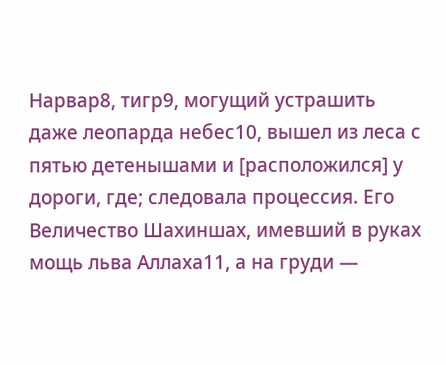Нарвар8, тигр9, могущий устрашить даже леопарда небес10, вышел из леса с пятью детенышами и [расположился] у дороги, где; следовала процессия. Его Величество Шахиншах, имевший в руках мощь льва Аллаха11, а на груди —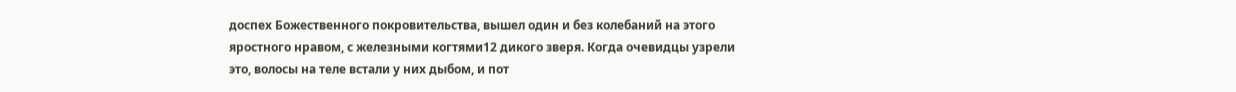доспех Божественного покровительства, вышел один и без колебаний на этого яростного нравом, с железными когтями12 дикого зверя. Когда очевидцы узрели это, волосы на теле встали у них дыбом, и пот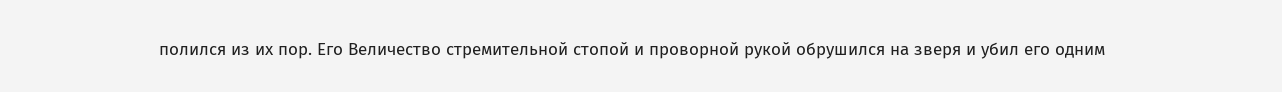полился из их пор. Его Величество стремительной стопой и проворной рукой обрушился на зверя и убил его одним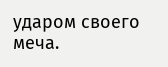ударом своего меча.